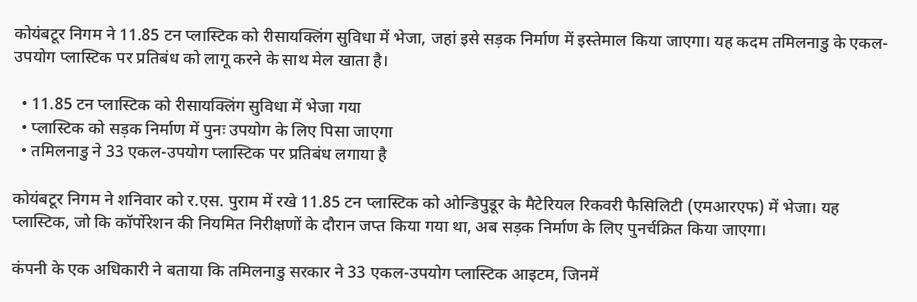कोयंबटूर निगम ने 11.85 टन प्लास्टिक को रीसायक्लिंग सुविधा में भेजा, जहां इसे सड़क निर्माण में इस्तेमाल किया जाएगा। यह कदम तमिलनाडु के एकल-उपयोग प्लास्टिक पर प्रतिबंध को लागू करने के साथ मेल खाता है।

  • 11.85 टन प्लास्टिक को रीसायक्लिंग सुविधा में भेजा गया
  • प्लास्टिक को सड़क निर्माण में पुनः उपयोग के लिए पिसा जाएगा
  • तमिलनाडु ने 33 एकल-उपयोग प्लास्टिक पर प्रतिबंध लगाया है

कोयंबटूर निगम ने शनिवार को र.एस. पुराम में रखे 11.85 टन प्लास्टिक को ओन्डिपुडूर के मैटेरियल रिकवरी फैसिलिटी (एमआरएफ) में भेजा। यह प्लास्टिक, जो कि कॉर्पोरेशन की नियमित निरीक्षणों के दौरान जप्त किया गया था, अब सड़क निर्माण के लिए पुनर्चक्रित किया जाएगा।

कंपनी के एक अधिकारी ने बताया कि तमिलनाडु सरकार ने 33 एकल-उपयोग प्लास्टिक आइटम, जिनमें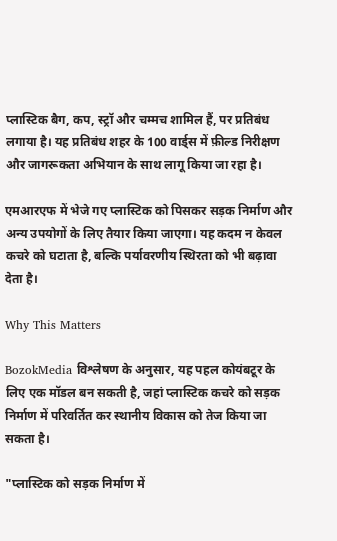प्लास्टिक बैग, कप, स्ट्रॉ और चम्मच शामिल हैं, पर प्रतिबंध लगाया है। यह प्रतिबंध शहर के 100 वार्ड्स में फ़ील्ड निरीक्षण और जागरूकता अभियान के साथ लागू किया जा रहा है।

एमआरएफ में भेजे गए प्लास्टिक को पिसकर सड़क निर्माण और अन्य उपयोगों के लिए तैयार किया जाएगा। यह कदम न केवल कचरे को घटाता है, बल्कि पर्यावरणीय स्थिरता को भी बढ़ावा देता है।

Why This Matters

BozokMedia विश्लेषण के अनुसार, यह पहल कोयंबटूर के लिए एक मॉडल बन सकती है, जहां प्लास्टिक कचरे को सड़क निर्माण में परिवर्तित कर स्थानीय विकास को तेज किया जा सकता है।

"प्लास्टिक को सड़क निर्माण में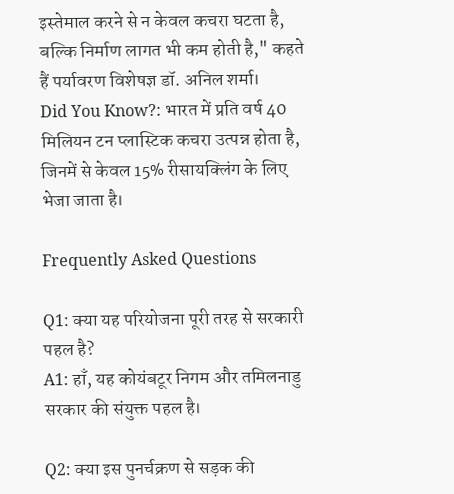इस्तेमाल करने से न केवल कचरा घटता है, बल्कि निर्माण लागत भी कम होती है," कहते हैं पर्यावरण विशेषज्ञ डॉ. अनिल शर्मा।
Did You Know?: भारत में प्रति वर्ष 40 मिलियन टन प्लास्टिक कचरा उत्पन्न होता है, जिनमें से केवल 15% रीसायक्लिंग के लिए भेजा जाता है।

Frequently Asked Questions

Q1: क्या यह परियोजना पूरी तरह से सरकारी पहल है?
A1: हाँ, यह कोयंबटूर निगम और तमिलनाडु सरकार की संयुक्त पहल है।

Q2: क्या इस पुनर्चक्रण से सड़क की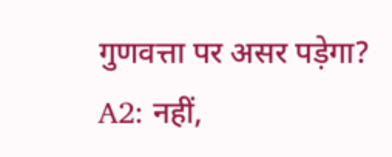गुणवत्ता पर असर पड़ेगा?
A2: नहीं,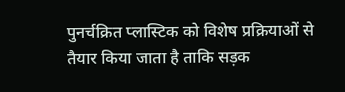पुनर्चक्रित प्लास्टिक को विशेष प्रक्रियाओं से तैयार किया जाता है ताकि सड़क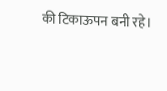की टिकाऊपन बनी रहे।